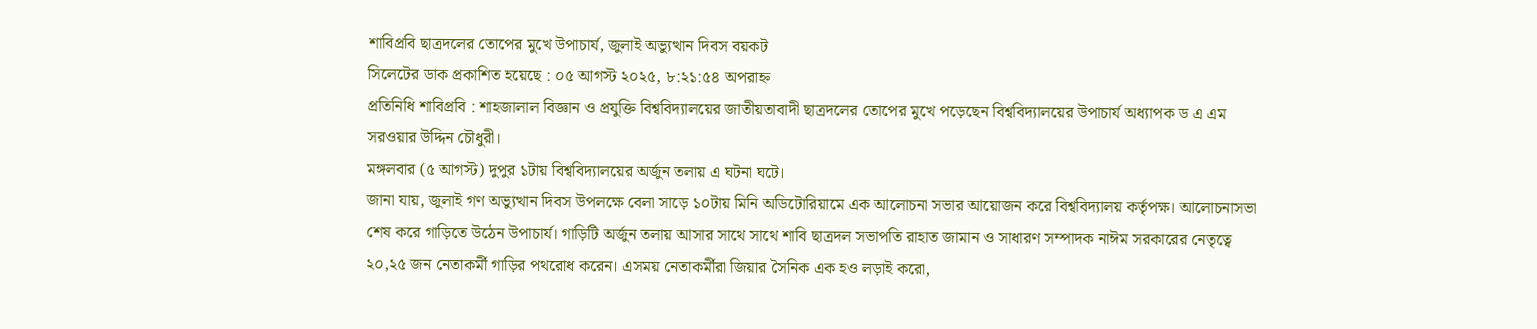শাবিপ্রবি ছাত্রদলের তোপের মুখে উপাচার্য, জুলাই অভ্যুত্থান দিবস বয়কট
সিলেটের ডাক প্রকাশিত হয়েছে : ০৫ আগস্ট ২০২৫, ৮:২১:৫৪ অপরাহ্ন
প্রতিনিধি শাবিপ্রবি : শাহজালাল বিজ্ঞান ও প্রযুক্তি বিশ্ববিদ্যালয়ের জাতীয়তাবাদী ছাত্রদলের তোপের মুখে পড়েছেন বিশ্ববিদ্যালয়ের উপাচার্য অধ্যাপক ড এ এম সরওয়ার উদ্দিন চৌধুরী।
মঙ্গলবার (৫ আগস্ট) দুপুর ১টায় বিশ্ববিদ্যালয়ের অর্জুন তলায় এ ঘটনা ঘটে।
জানা যায়, জুলাই গণ অভ্যুত্থান দিবস উপলক্ষে বেলা সাড়ে ১০টায় মিনি অডিটোরিয়ামে এক আলোচনা সভার আয়োজন করে বিশ্ববিদ্যালয় কর্তৃপক্ষ। আলোচনাসভা শেষ করে গাড়িতে উঠেন উপাচার্য। গাড়িটি অর্জুন তলায় আসার সাথে সাথে শাবি ছাত্রদল সভাপতি রাহাত জামান ও সাধারণ সম্পাদক নাঈম সরকারের নেতৃত্বে ২০,২৫ জন নেতাকর্মী গাড়ির পথরোধ করেন। এসময় নেতাকর্মীরা জিয়ার সৈনিক এক হও লড়াই করো,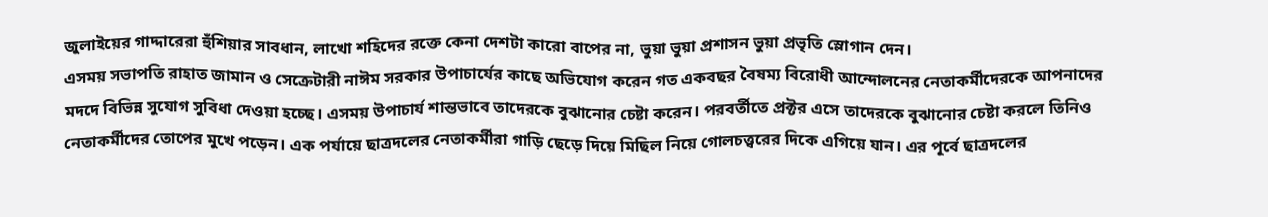জুলাইয়ের গাদ্দারেরা হুঁশিয়ার সাবধান, লাখো শহিদের রক্তে কেনা দেশটা কারো বাপের না, ভুয়া ভুয়া প্রশাসন ভুয়া প্রভৃতি স্লোগান দেন।
এসময় সভাপতি রাহাত জামান ও সেক্রেটারী নাঈম সরকার উপাচার্যের কাছে অভিযোগ করেন গত একবছর বৈষম্য বিরোধী আন্দোলনের নেতাকর্মীদেরকে আপনাদের মদদে বিভিন্ন সুযোগ সুবিধা দেওয়া হচ্ছে। এসময় উপাচার্য শান্তভাবে তাদেরকে বুঝানোর চেষ্টা করেন। পরবর্তীতে প্রক্টর এসে তাদেরকে বুঝানোর চেষ্টা করলে তিনিও নেতাকর্মীদের তোপের মুখে পড়েন। এক পর্যায়ে ছাত্রদলের নেতাকর্মীরা গাড়ি ছেড়ে দিয়ে মিছিল নিয়ে গোলচত্ত্বরের দিকে এগিয়ে যান। এর পূর্বে ছাত্রদলের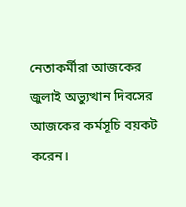নেতাকর্মীরা আজকের জুলাই অভ্যুত্থান দিবসের আজকের কর্মসূচি বয়কট করেন।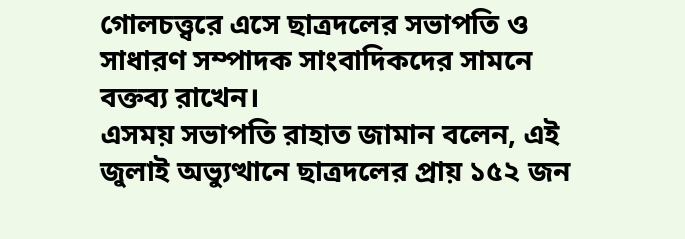গোলচত্ত্বরে এসে ছাত্রদলের সভাপতি ও সাধারণ সম্পাদক সাংবাদিকদের সামনে বক্তব্য রাখেন।
এসময় সভাপতি রাহাত জামান বলেন, এই জুলাই অভ্যুত্থানে ছাত্রদলের প্রায় ১৫২ জন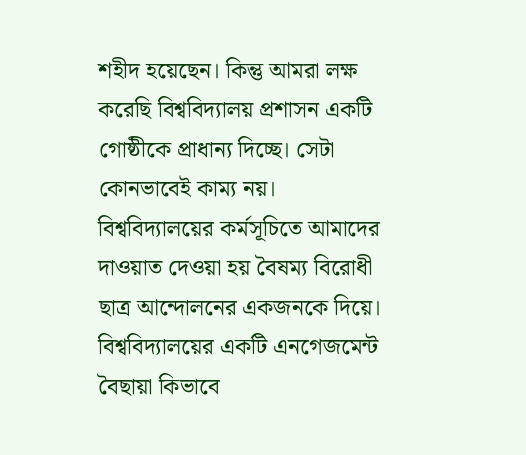শহীদ হয়েছেন। কিন্তু আমরা লক্ষ করেছি বিশ্ববিদ্যালয় প্রশাসন একটি গোষ্ঠীকে প্রাধান্য দিচ্ছে। সেটা কোনভাবেই কাম্য নয়। বিশ্ববিদ্যালয়ের কর্মসূচিতে আমাদের দাওয়াত দেওয়া হয় বৈষম্য বিরোধী ছাত্র আন্দোলনের একজনকে দিয়ে। বিশ্ববিদ্যালয়ের একটি এনগেজমেন্ট বৈছায়া কিভাবে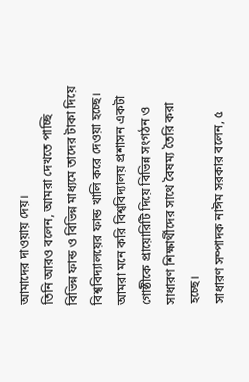আমাদের দাওয়ায় দেয়।
তিনি আরও বলেন, আমরা দেখতে পাচ্ছি বিভিন্ন ফান্ড ও বিভিন্ন মাধ্যমে তাদের টাকা দিয়ে বিশ্ববিদ্যালয়ের ফান্ড খালি করে দেওয়া হচ্ছে। আমরা মনে করি বিশ্ববিদ্যালয় প্রশাসন একটা গোষ্ঠীকে প্রায়োরিটি দিয়ে বিভিন্ন সংগঠন ও সাধারণ শিক্ষার্থীদের সাথে বৈষম্য তৈরি করা হচ্ছে।
সাধারণ সম্পাদক নাঈম সরকার বলেন, ৫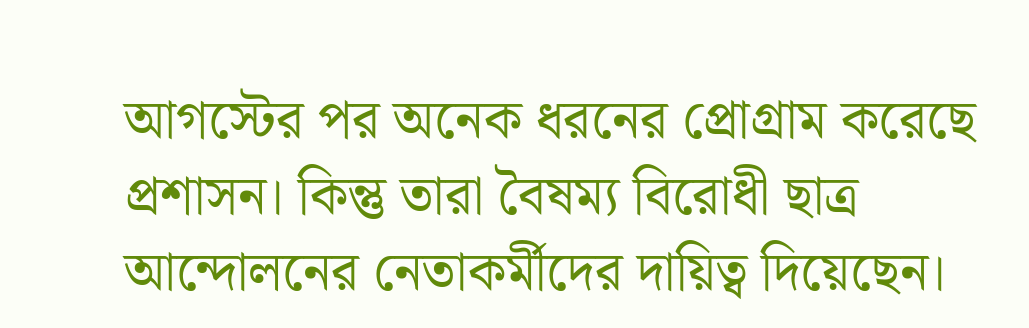আগস্টের পর অনেক ধরনের প্রোগ্রাম করেছে প্রশাসন। কিন্তু তারা বৈষম্য বিরোধী ছাত্র আন্দোলনের নেতাকর্মীদের দায়িত্ব দিয়েছেন।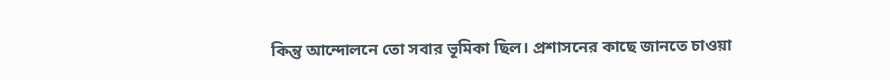কিন্তু আন্দোলনে তো সবার ভূমিকা ছিল। প্রশাসনের কাছে জানতে চাওয়া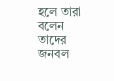হলে তারা বলেন তাদের জনবল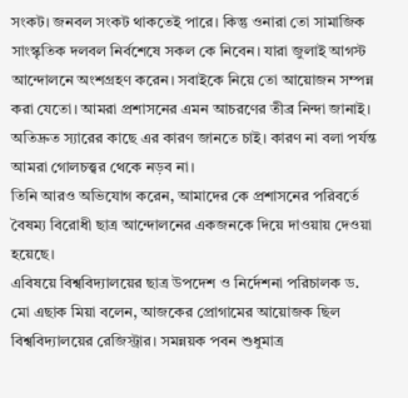সংকট। জনবল সংকট থাকতেই পারে। কিন্তু ওনারা তো সামাজিক সাংস্কৃতিক দলবল নির্বশেষে সকল কে নিবেন। যারা জুলাই আগস্ট আন্দোলনে অংশগ্রহণ করেন। সবাইকে নিয়ে তো আয়োজন সম্পন্ন করা যেতো। আমরা প্রশাসনের এমন আচরণের তীব্র নিন্দা জানাই। অতিদ্রুত স্যারের কাছে এর কারণ জানতে চাই। কারণ না বলা পর্যন্ত আমরা গোলচত্ত্বর থেকে নড়ব না।
তিনি আরও অভিযোগ করেন, আমাদের কে প্রশাসনের পরিবর্তে বৈষম্য বিরোধী ছাত্র আন্দোলনের একজনকে দিয়ে দাওয়ায় দেওয়া হয়েছে।
এবিষয়ে বিশ্ববিদ্যালয়ের ছাত্র উপদেশ ও নির্দেশনা পরিচালক ড. মো এছাক মিয়া বলেন, আজকের প্রোগামের আয়োজক ছিল বিশ্ববিদ্যালয়ের রেজিস্ট্রার। সমন্নয়ক পবন শুধুমাত্র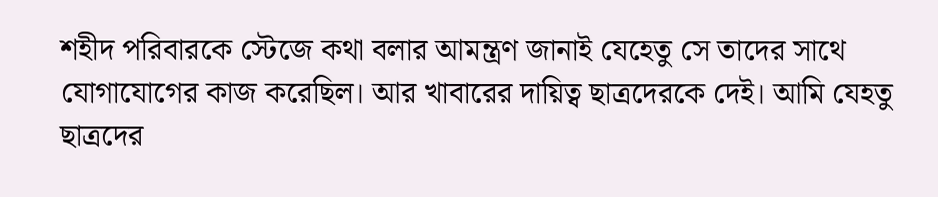শহীদ পরিবারকে স্টেজে কথা বলার আমন্ত্রণ জানাই যেহেতু সে তাদের সাথে যোগাযোগের কাজ করেছিল। আর খাবারের দায়িত্ব ছাত্রদেরকে দেই। আমি যেহতু ছাত্রদের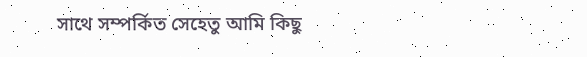সাথে সম্পর্কিত সেহেতু আমি কিছু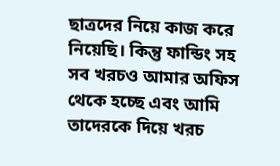ছাত্রদের নিয়ে কাজ করে নিয়েছি। কিন্তু ফান্ডিং সহ সব খরচও আমার অফিস থেকে হচ্ছে এবং আমি তাদেরকে দিয়ে খরচ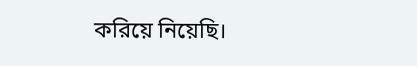করিয়ে নিয়েছি।